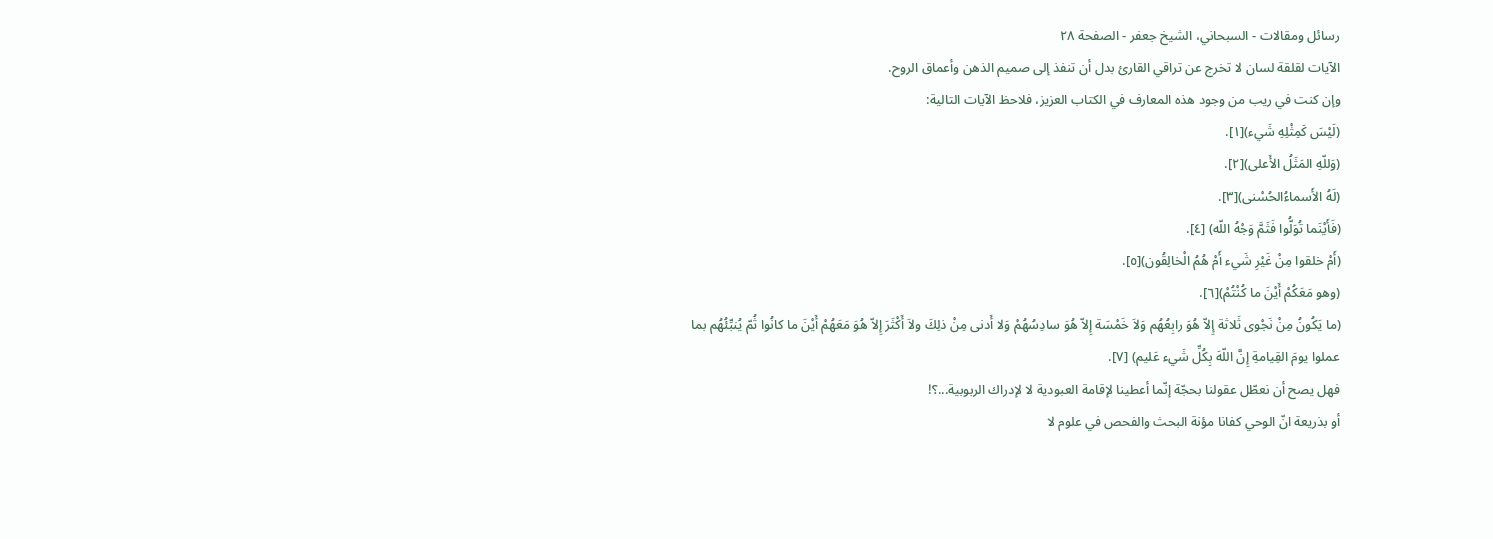رسائل ومقالات - السبحاني، الشيخ جعفر - الصفحة ٢٨
الآيات لقلقة لسان لا تخرج عن تراقي القارئ بدل أن تنفذ إلى صميم الذهن وأعماق الروح.
وإن كنت في ريب من وجود هذه المعارف في الكتاب العزيز، فلاحظ الآيات التالية:
(لَيْسَ كَمِثْلِهِ شَيء)[١].
(وَللّهِ المَثَلُ الأَعلى)[٢].
(لَهُ الأَسماءُالحُسْنى)[٣].
(فَأَيْنَما تُوَلُّوا فَثَمَّ وَجْهُ اللّه) [٤].
(أَمْ خلقوا مِنْ غَيْرِ شَيء أَمْ هُمُ الْخالِقُون)[٥].
(وهو مَعَكُمْ أَيْنَ ما كُنْتُمْ)[٦].
(ما يَكُونُ مِنْ نَجْوى ثَلاثة إِلاّ هُوَ رابِعُهُم وَلاَ خَمْسَة إِلاّ هُوَ سادِسُهُمْ وَلا أَدنى مِنْ ذلِكَ ولاَ أَكْثَرَ إِلاّ هُوَ مَعَهُمْ أَيْنَ ما كانُوا ثُمّ يُنبِّئُهُم بما عملوا يومَ القِيامةِ إِنَّ اللّهَ بِكُلِّ شَيء عَليم) [٧].
فهل يصح أن نعطّل عقولنا بحجّة إنّما أعطينا لإقامة العبودية لا لإدراك الربوبية...؟!
أو بذريعة انّ الوحي كفانا مؤنة البحث والفحص في علوم لا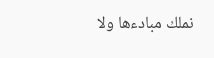نملك مبادءها ولا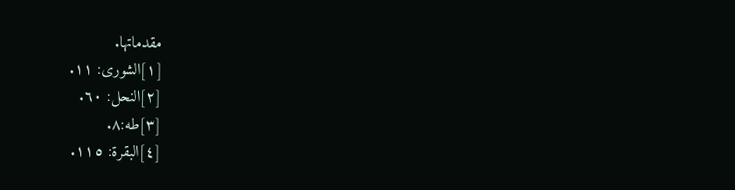مقدماتها.
[١]الشورى: ١١.
[٢]النحل: ٦٠.
[٣]طه:٨.
[٤]البقرة: ١١٥.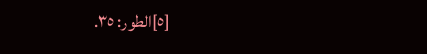[٥]الطور: ٣٥.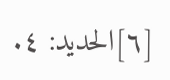[٦]الحديد: ٤.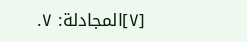[٧]المجادلة: ٧.